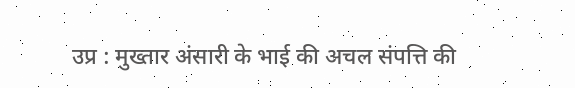उप्र : मुख्तार अंसारी के भाई की अचल संपत्ति की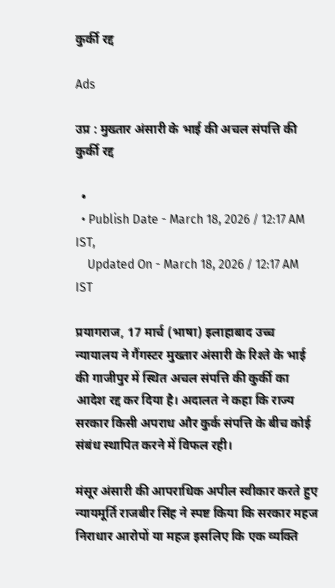कुर्की रद्द

Ads

उप्र : मुख्तार अंसारी के भाई की अचल संपत्ति की कुर्की रद्द

  •
  • Publish Date - March 18, 2026 / 12:17 AM IST,
    Updated On - March 18, 2026 / 12:17 AM IST

प्रयागराज, 17 मार्च (भाषा) इलाहाबाद उच्च न्यायालय ने गैंगस्टर मुख्तार अंसारी के रिश्ते के भाई की गाजीपुर में स्थित अचल संपत्ति की कुर्की का आदेश रद्द कर दिया है। अदालत ने कहा कि राज्य सरकार किसी अपराध और कुर्क संपत्ति के बीच कोई संबंध स्थापित करने में विफल रही।

मंसूर अंसारी की आपराधिक अपील स्वीकार करते हुए न्यायमूर्ति राजबीर सिंह ने स्पष्ट किया कि सरकार महज निराधार आरोपों या महज इसलिए कि एक व्यक्ति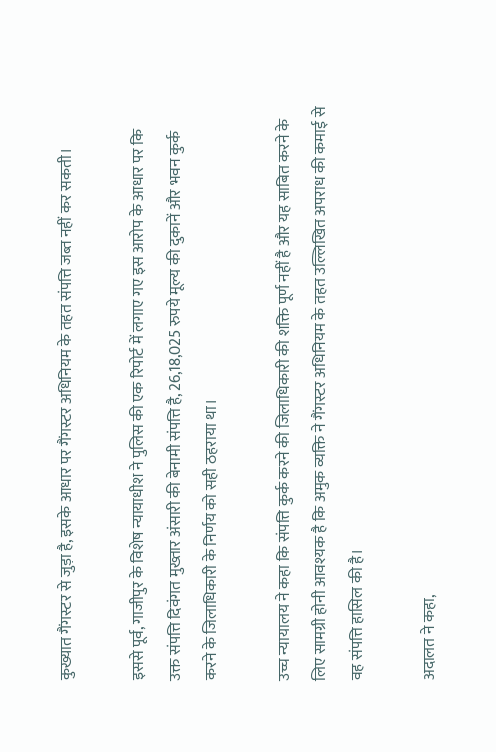कुख्यात गैंगस्टर से जुड़ा है, इसके आधार पर गैंगस्टर अधिनियम के तहत संपत्ति जब्त नहीं कर सकती।

इससे पूर्व, गाजीपुर के विशेष न्यायाधीश ने पुलिस की एक रिपोर्ट में लगाए गए इस आरोप के आधार पर कि उक्त संपत्ति दिवंगत मुख्तार अंसारी की बेनामी संपत्ति है, 26,18,025 रुपये मूल्य की दुकानें और भवन कुर्क करने के जिलाधिकारी के निर्णय को सही ठहराया था।

उच्च न्यायालय ने कहा कि संपत्ति कुर्क करने की जिलाधिकारी की शक्ति पूर्ण नहीं है और यह साबित करने के लिए सामग्री होनी आवश्यक है कि अमुक व्यक्ति ने गैंगस्टर अधिनियम के तहत उल्लिखित अपराध की कमाई से वह संपत्ति हासिल की है।

अदालत ने कहा,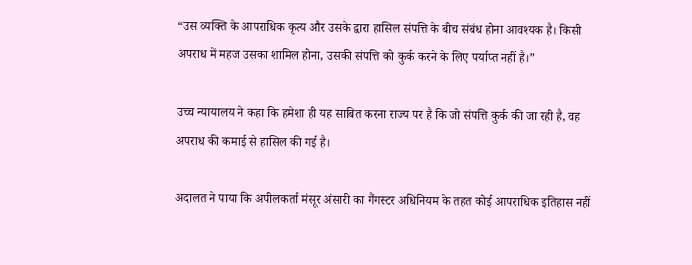“उस व्यक्ति के आपराधिक कृत्य और उसके द्वारा हासिल संपत्ति के बीच संबंध होना आवश्यक है। किसी अपराध में महज उसका शामिल होना, उसकी संपत्ति को कुर्क करने के लिए पर्याप्त नहीं है।”

उच्च न्यायालय ने कहा कि हमेशा ही यह साबित करना राज्य पर है कि जो संपत्ति कुर्क की जा रही है, वह अपराध की कमाई से हासिल की गई है।

अदालत ने पाया कि अपीलकर्ता मंसूर अंसारी का गैंगस्टर अधिनियम के तहत कोई आपराधिक इतिहास नहीं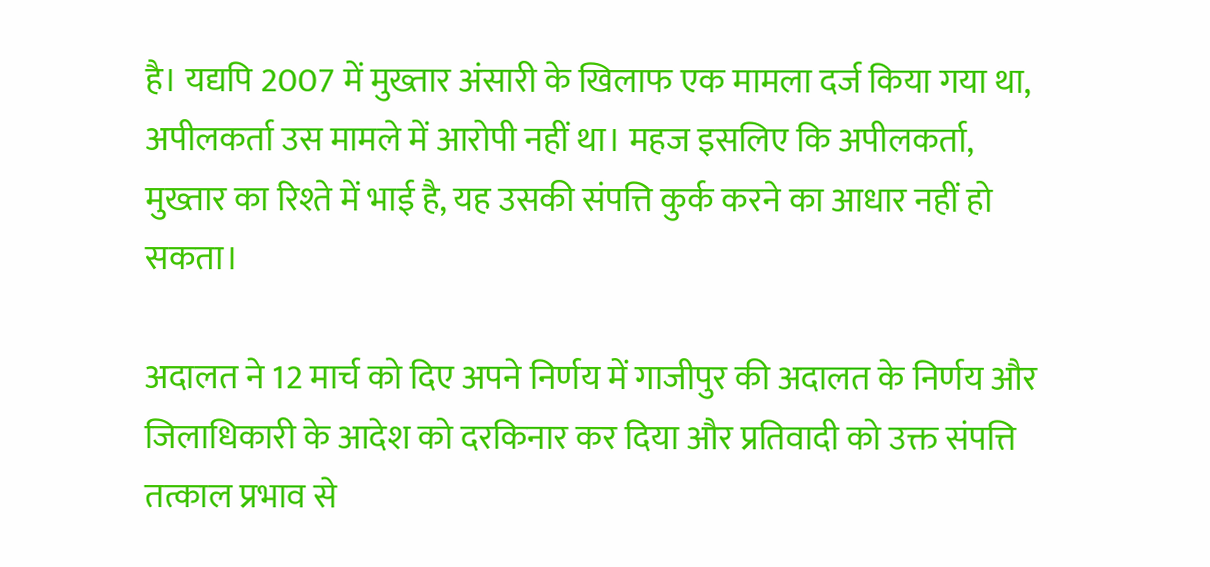है। यद्यपि 2007 में मुख्तार अंसारी के खिलाफ एक मामला दर्ज किया गया था, अपीलकर्ता उस मामले में आरोपी नहीं था। महज इसलिए कि अपीलकर्ता, मुख्तार का रिश्ते में भाई है, यह उसकी संपत्ति कुर्क करने का आधार नहीं हो सकता।

अदालत ने 12 मार्च को दिए अपने निर्णय में गाजीपुर की अदालत के निर्णय और जिलाधिकारी के आदेश को दरकिनार कर दिया और प्रतिवादी को उक्त संपत्ति तत्काल प्रभाव से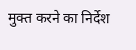मुक्त करने का निर्देश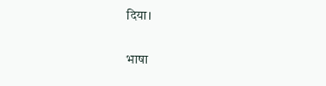दिया।

भाषा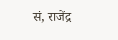सं, राजेंद्र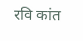रवि कांत